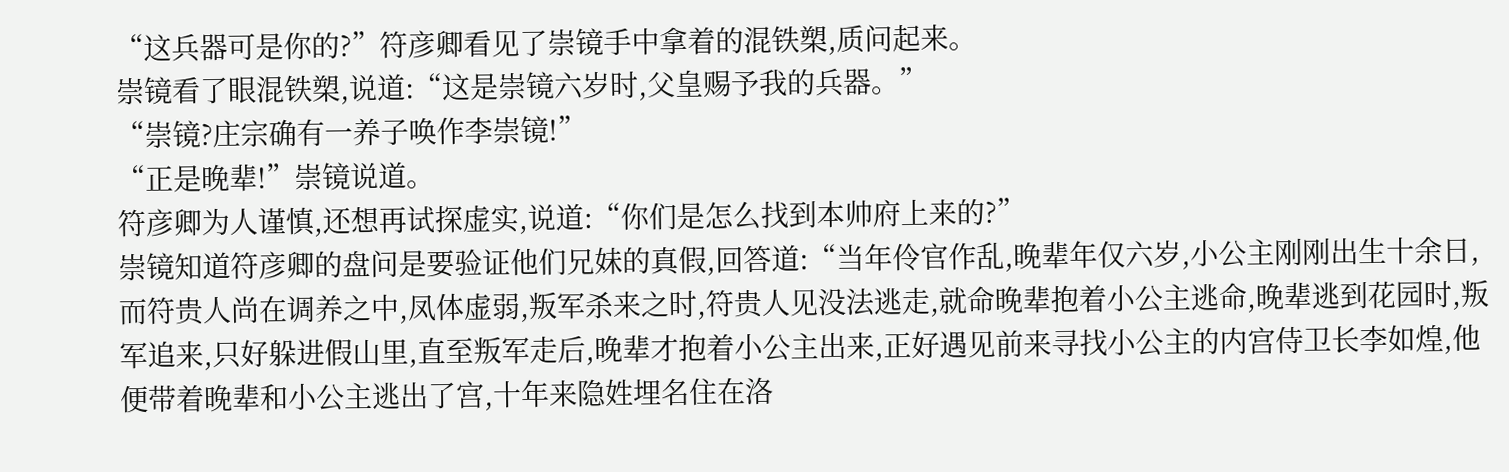“这兵器可是你的?”符彦卿看见了崇镜手中拿着的混铁槊,质问起来。
崇镜看了眼混铁槊,说道:“这是崇镜六岁时,父皇赐予我的兵器。”
“崇镜?庄宗确有一养子唤作李崇镜!”
“正是晚辈!”崇镜说道。
符彦卿为人谨慎,还想再试探虚实,说道:“你们是怎么找到本帅府上来的?”
崇镜知道符彦卿的盘问是要验证他们兄妹的真假,回答道:“当年伶官作乱,晚辈年仅六岁,小公主刚刚出生十余日,而符贵人尚在调养之中,凤体虚弱,叛军杀来之时,符贵人见没法逃走,就命晚辈抱着小公主逃命,晚辈逃到花园时,叛军追来,只好躲进假山里,直至叛军走后,晚辈才抱着小公主出来,正好遇见前来寻找小公主的内宫侍卫长李如煌,他便带着晚辈和小公主逃出了宫,十年来隐姓埋名住在洛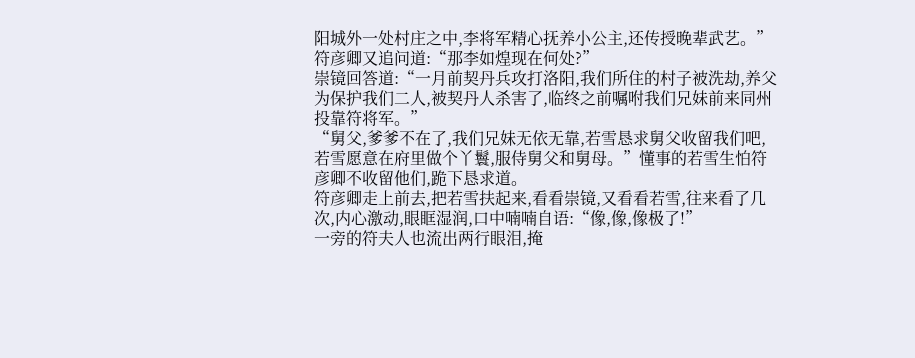阳城外一处村庄之中,李将军精心抚养小公主,还传授晚辈武艺。”
符彦卿又追问道:“那李如煌现在何处?”
崇镜回答道:“一月前契丹兵攻打洛阳,我们所住的村子被洗劫,养父为保护我们二人,被契丹人杀害了,临终之前嘱咐我们兄妹前来同州投靠符将军。”
“舅父,爹爹不在了,我们兄妹无依无靠,若雪恳求舅父收留我们吧,若雪愿意在府里做个丫鬟,服侍舅父和舅母。”懂事的若雪生怕符彦卿不收留他们,跪下恳求道。
符彦卿走上前去,把若雪扶起来,看看崇镜,又看看若雪,往来看了几次,内心激动,眼眶湿润,口中喃喃自语:“像,像,像极了!”
一旁的符夫人也流出两行眼泪,掩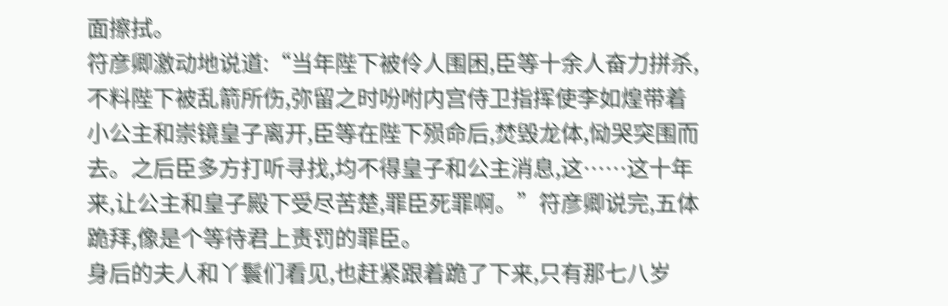面擦拭。
符彦卿激动地说道:“当年陛下被伶人围困,臣等十余人奋力拼杀,不料陛下被乱箭所伤,弥留之时吩咐内宫侍卫指挥使李如煌带着小公主和崇镜皇子离开,臣等在陛下殒命后,焚毁龙体,恸哭突围而去。之后臣多方打听寻找,均不得皇子和公主消息,这……这十年来,让公主和皇子殿下受尽苦楚,罪臣死罪啊。”符彦卿说完,五体跪拜,像是个等待君上责罚的罪臣。
身后的夫人和丫鬟们看见,也赶紧跟着跪了下来,只有那七八岁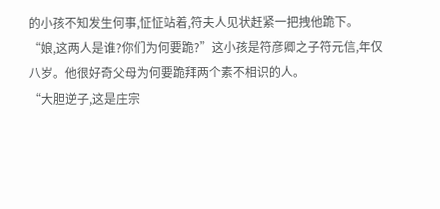的小孩不知发生何事,怔怔站着,符夫人见状赶紧一把拽他跪下。
“娘,这两人是谁?你们为何要跪?”这小孩是符彦卿之子符元信,年仅八岁。他很好奇父母为何要跪拜两个素不相识的人。
“大胆逆子,这是庄宗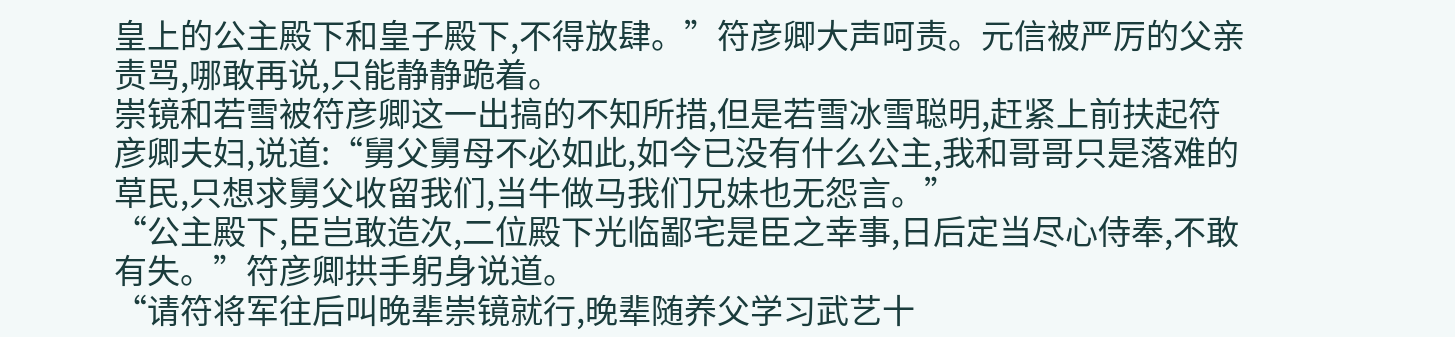皇上的公主殿下和皇子殿下,不得放肆。”符彦卿大声呵责。元信被严厉的父亲责骂,哪敢再说,只能静静跪着。
崇镜和若雪被符彦卿这一出搞的不知所措,但是若雪冰雪聪明,赶紧上前扶起符彦卿夫妇,说道:“舅父舅母不必如此,如今已没有什么公主,我和哥哥只是落难的草民,只想求舅父收留我们,当牛做马我们兄妹也无怨言。”
“公主殿下,臣岂敢造次,二位殿下光临鄙宅是臣之幸事,日后定当尽心侍奉,不敢有失。”符彦卿拱手躬身说道。
“请符将军往后叫晚辈崇镜就行,晚辈随养父学习武艺十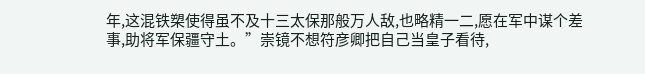年,这混铁槊使得虽不及十三太保那般万人敌,也略精一二,愿在军中谋个差事,助将军保疆守土。”崇镜不想符彦卿把自己当皇子看待,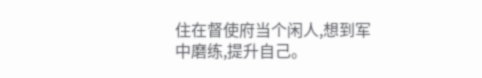住在督使府当个闲人,想到军中磨练,提升自己。